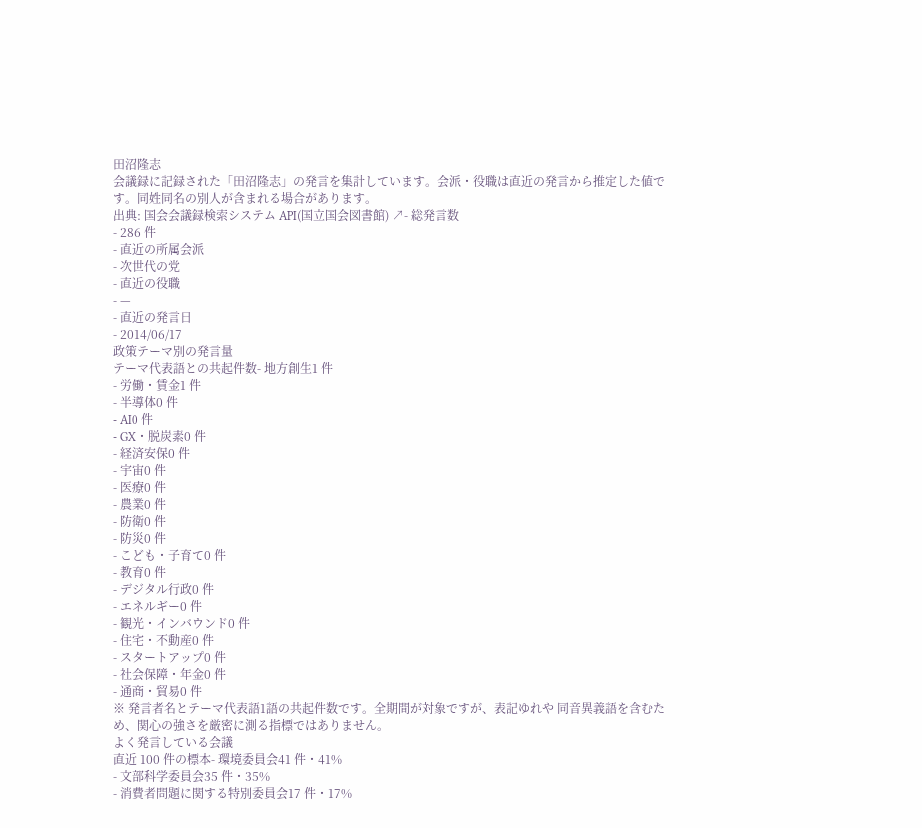田沼隆志
会議録に記録された「田沼隆志」の発言を集計しています。会派・役職は直近の発言から推定した値です。同姓同名の別人が含まれる場合があります。
出典: 国会会議録検索システム API(国立国会図書館) ↗- 総発言数
- 286 件
- 直近の所属会派
- 次世代の党
- 直近の役職
- —
- 直近の発言日
- 2014/06/17
政策テーマ別の発言量
テーマ代表語との共起件数- 地方創生1 件
- 労働・賃金1 件
- 半導体0 件
- AI0 件
- GX・脱炭素0 件
- 経済安保0 件
- 宇宙0 件
- 医療0 件
- 農業0 件
- 防衛0 件
- 防災0 件
- こども・子育て0 件
- 教育0 件
- デジタル行政0 件
- エネルギー0 件
- 観光・インバウンド0 件
- 住宅・不動産0 件
- スタートアップ0 件
- 社会保障・年金0 件
- 通商・貿易0 件
※ 発言者名とテーマ代表語1語の共起件数です。全期間が対象ですが、表記ゆれや 同音異義語を含むため、関心の強さを厳密に測る指標ではありません。
よく発言している会議
直近 100 件の標本- 環境委員会41 件・41%
- 文部科学委員会35 件・35%
- 消費者問題に関する特別委員会17 件・17%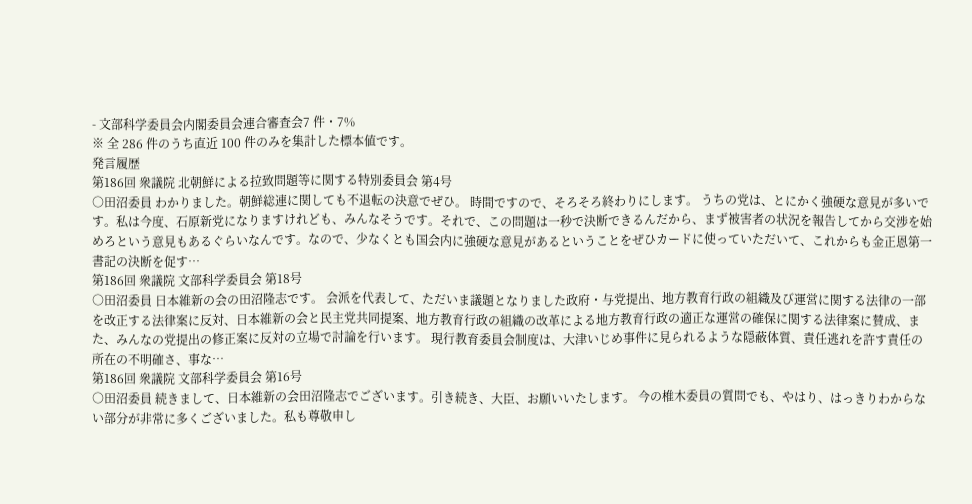- 文部科学委員会内閣委員会連合審査会7 件・7%
※ 全 286 件のうち直近 100 件のみを集計した標本値です。
発言履歴
第186回 衆議院 北朝鮮による拉致問題等に関する特別委員会 第4号
○田沼委員 わかりました。朝鮮総連に関しても不退転の決意でぜひ。 時間ですので、そろそろ終わりにします。 うちの党は、とにかく強硬な意見が多いです。私は今度、石原新党になりますけれども、みんなそうです。それで、この問題は一秒で決断できるんだから、まず被害者の状況を報告してから交渉を始めろという意見もあるぐらいなんです。なので、少なくとも国会内に強硬な意見があるということをぜひカードに使っていただいて、これからも金正恩第一書記の決断を促す…
第186回 衆議院 文部科学委員会 第18号
○田沼委員 日本維新の会の田沼隆志です。 会派を代表して、ただいま議題となりました政府・与党提出、地方教育行政の組織及び運営に関する法律の一部を改正する法律案に反対、日本維新の会と民主党共同提案、地方教育行政の組織の改革による地方教育行政の適正な運営の確保に関する法律案に賛成、また、みんなの党提出の修正案に反対の立場で討論を行います。 現行教育委員会制度は、大津いじめ事件に見られるような隠蔽体質、責任逃れを許す責任の所在の不明確さ、事な…
第186回 衆議院 文部科学委員会 第16号
○田沼委員 続きまして、日本維新の会田沼隆志でございます。引き続き、大臣、お願いいたします。 今の椎木委員の質問でも、やはり、はっきりわからない部分が非常に多くございました。私も尊敬申し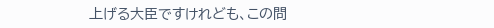上げる大臣ですけれども、この問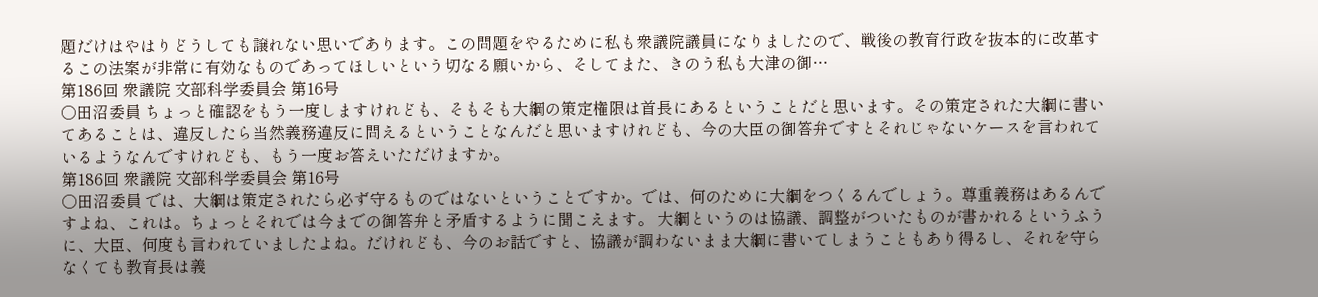題だけはやはりどうしても譲れない思いであります。この問題をやるために私も衆議院議員になりましたので、戦後の教育行政を抜本的に改革するこの法案が非常に有効なものであってほしいという切なる願いから、そしてまた、きのう私も大津の御…
第186回 衆議院 文部科学委員会 第16号
○田沼委員 ちょっと確認をもう一度しますけれども、そもそも大綱の策定権限は首長にあるということだと思います。その策定された大綱に書いてあることは、違反したら当然義務違反に問えるということなんだと思いますけれども、今の大臣の御答弁ですとそれじゃないケースを言われているようなんですけれども、もう一度お答えいただけますか。
第186回 衆議院 文部科学委員会 第16号
○田沼委員 では、大綱は策定されたら必ず守るものではないということですか。では、何のために大綱をつくるんでしょう。尊重義務はあるんですよね、これは。ちょっとそれでは今までの御答弁と矛盾するように聞こえます。 大綱というのは協議、調整がついたものが書かれるというふうに、大臣、何度も言われていましたよね。だけれども、今のお話ですと、協議が調わないまま大綱に書いてしまうこともあり得るし、それを守らなくても教育長は義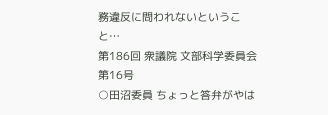務違反に問われないということ…
第186回 衆議院 文部科学委員会 第16号
○田沼委員 ちょっと答弁がやは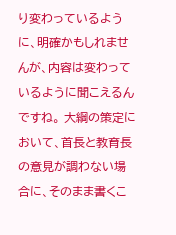り変わっているように、明確かもしれませんが、内容は変わっているように聞こえるんですね。 大綱の策定において、首長と教育長の意見が調わない場合に、そのまま書くこ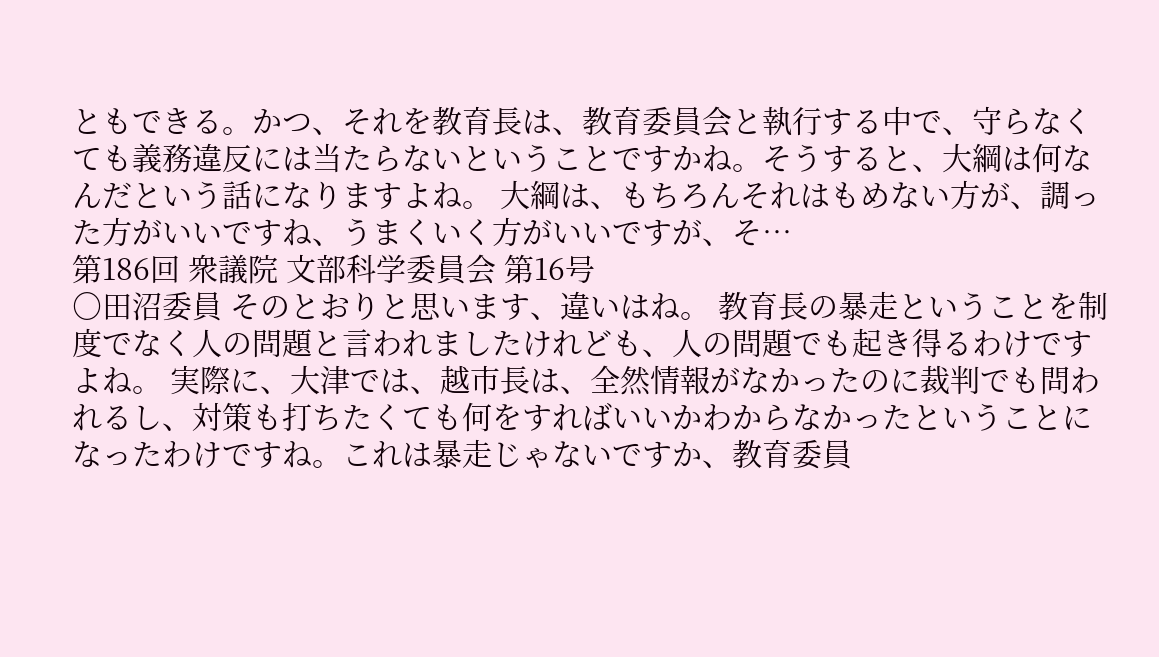ともできる。かつ、それを教育長は、教育委員会と執行する中で、守らなくても義務違反には当たらないということですかね。そうすると、大綱は何なんだという話になりますよね。 大綱は、もちろんそれはもめない方が、調った方がいいですね、うまくいく方がいいですが、そ…
第186回 衆議院 文部科学委員会 第16号
○田沼委員 そのとおりと思います、違いはね。 教育長の暴走ということを制度でなく人の問題と言われましたけれども、人の問題でも起き得るわけですよね。 実際に、大津では、越市長は、全然情報がなかったのに裁判でも問われるし、対策も打ちたくても何をすればいいかわからなかったということになったわけですね。これは暴走じゃないですか、教育委員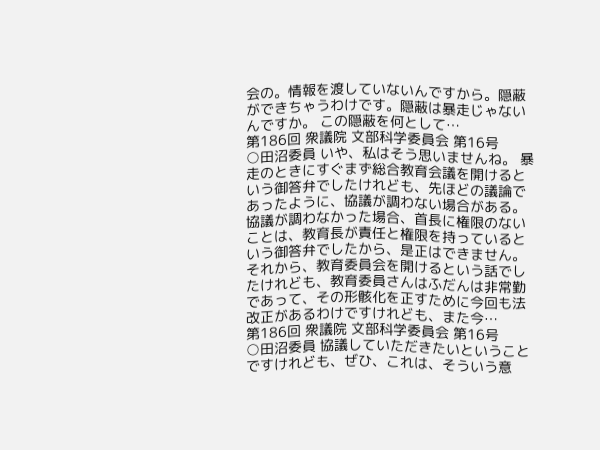会の。情報を渡していないんですから。隠蔽ができちゃうわけです。隠蔽は暴走じゃないんですか。 この隠蔽を何として…
第186回 衆議院 文部科学委員会 第16号
○田沼委員 いや、私はそう思いませんね。 暴走のときにすぐまず総合教育会議を開けるという御答弁でしたけれども、先ほどの議論であったように、協議が調わない場合がある。協議が調わなかった場合、首長に権限のないことは、教育長が責任と権限を持っているという御答弁でしたから、是正はできません。 それから、教育委員会を開けるという話でしたけれども、教育委員さんはふだんは非常勤であって、その形骸化を正すために今回も法改正があるわけですけれども、また今…
第186回 衆議院 文部科学委員会 第16号
○田沼委員 協議していただきたいということですけれども、ぜひ、これは、そういう意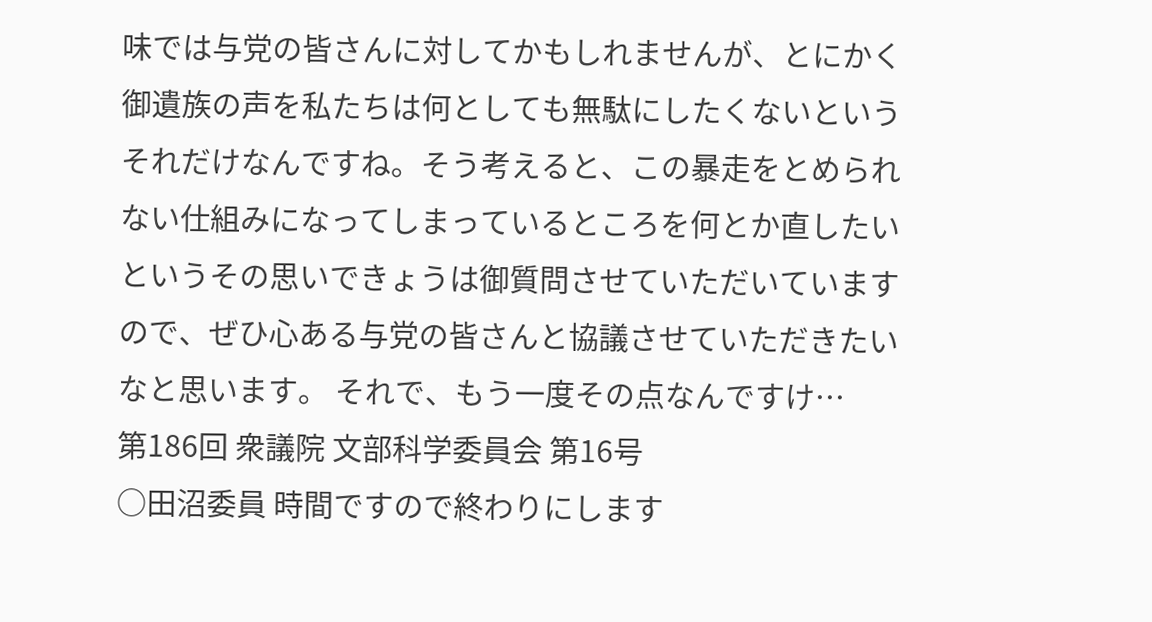味では与党の皆さんに対してかもしれませんが、とにかく御遺族の声を私たちは何としても無駄にしたくないというそれだけなんですね。そう考えると、この暴走をとめられない仕組みになってしまっているところを何とか直したいというその思いできょうは御質問させていただいていますので、ぜひ心ある与党の皆さんと協議させていただきたいなと思います。 それで、もう一度その点なんですけ…
第186回 衆議院 文部科学委員会 第16号
○田沼委員 時間ですので終わりにします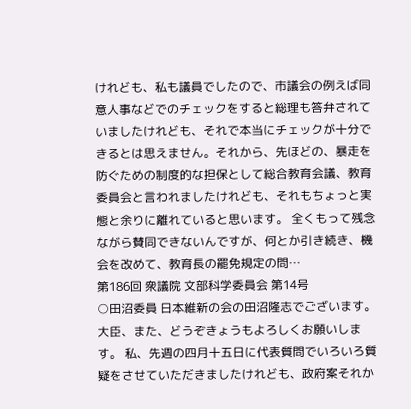けれども、私も議員でしたので、市議会の例えば同意人事などでのチェックをすると総理も答弁されていましたけれども、それで本当にチェックが十分できるとは思えません。それから、先ほどの、暴走を防ぐための制度的な担保として総合教育会議、教育委員会と言われましたけれども、それもちょっと実態と余りに離れていると思います。 全くもって残念ながら賛同できないんですが、何とか引き続き、機会を改めて、教育長の罷免規定の問…
第186回 衆議院 文部科学委員会 第14号
○田沼委員 日本維新の会の田沼隆志でございます。 大臣、また、どうぞきょうもよろしくお願いします。 私、先週の四月十五日に代表質問でいろいろ質疑をさせていただきましたけれども、政府案それか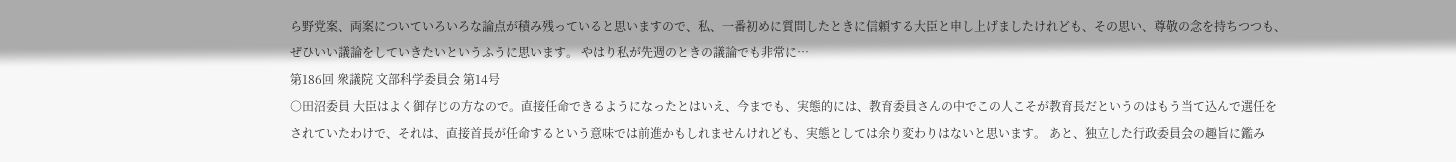ら野党案、両案についていろいろな論点が積み残っていると思いますので、私、一番初めに質問したときに信頼する大臣と申し上げましたけれども、その思い、尊敬の念を持ちつつも、ぜひいい議論をしていきたいというふうに思います。 やはり私が先週のときの議論でも非常に…
第186回 衆議院 文部科学委員会 第14号
○田沼委員 大臣はよく御存じの方なので。直接任命できるようになったとはいえ、今までも、実態的には、教育委員さんの中でこの人こそが教育長だというのはもう当て込んで選任をされていたわけで、それは、直接首長が任命するという意味では前進かもしれませんけれども、実態としては余り変わりはないと思います。 あと、独立した行政委員会の趣旨に鑑み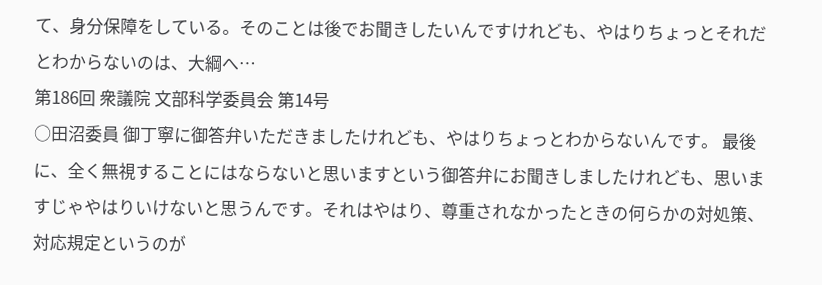て、身分保障をしている。そのことは後でお聞きしたいんですけれども、やはりちょっとそれだとわからないのは、大綱へ…
第186回 衆議院 文部科学委員会 第14号
○田沼委員 御丁寧に御答弁いただきましたけれども、やはりちょっとわからないんです。 最後に、全く無視することにはならないと思いますという御答弁にお聞きしましたけれども、思いますじゃやはりいけないと思うんです。それはやはり、尊重されなかったときの何らかの対処策、対応規定というのが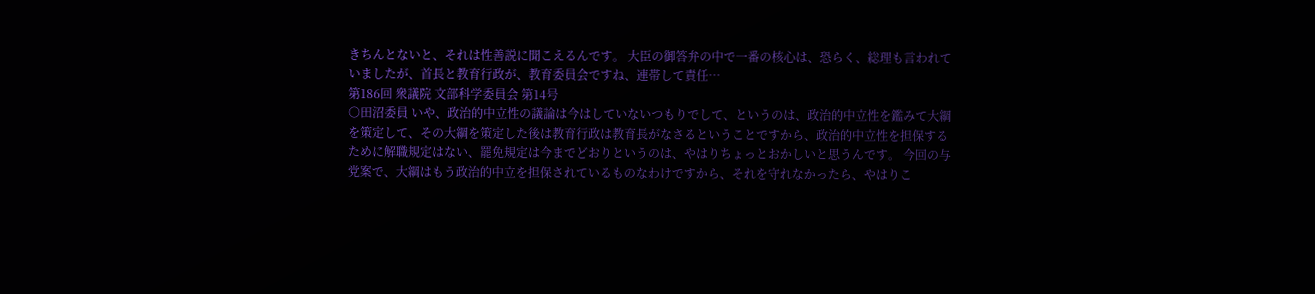きちんとないと、それは性善説に聞こえるんです。 大臣の御答弁の中で一番の核心は、恐らく、総理も言われていましたが、首長と教育行政が、教育委員会ですね、連帯して責任…
第186回 衆議院 文部科学委員会 第14号
○田沼委員 いや、政治的中立性の議論は今はしていないつもりでして、というのは、政治的中立性を鑑みて大綱を策定して、その大綱を策定した後は教育行政は教育長がなさるということですから、政治的中立性を担保するために解職規定はない、罷免規定は今までどおりというのは、やはりちょっとおかしいと思うんです。 今回の与党案で、大綱はもう政治的中立を担保されているものなわけですから、それを守れなかったら、やはりこ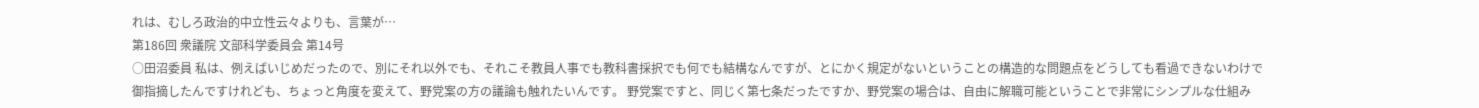れは、むしろ政治的中立性云々よりも、言葉が…
第186回 衆議院 文部科学委員会 第14号
○田沼委員 私は、例えばいじめだったので、別にそれ以外でも、それこそ教員人事でも教科書採択でも何でも結構なんですが、とにかく規定がないということの構造的な問題点をどうしても看過できないわけで御指摘したんですけれども、ちょっと角度を変えて、野党案の方の議論も触れたいんです。 野党案ですと、同じく第七条だったですか、野党案の場合は、自由に解職可能ということで非常にシンプルな仕組み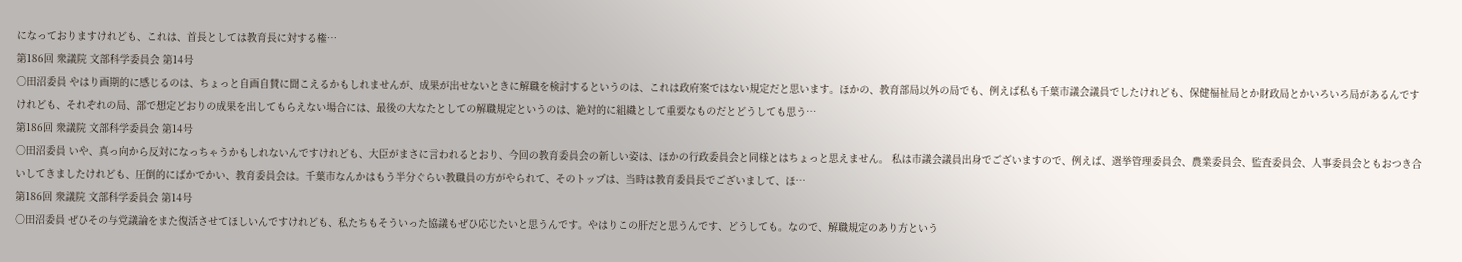になっておりますけれども、これは、首長としては教育長に対する権…
第186回 衆議院 文部科学委員会 第14号
○田沼委員 やはり画期的に感じるのは、ちょっと自画自賛に聞こえるかもしれませんが、成果が出せないときに解職を検討するというのは、これは政府案ではない規定だと思います。ほかの、教育部局以外の局でも、例えば私も千葉市議会議員でしたけれども、保健福祉局とか財政局とかいろいろ局があるんですけれども、それぞれの局、部で想定どおりの成果を出してもらえない場合には、最後の大なたとしての解職規定というのは、絶対的に組織として重要なものだとどうしても思う…
第186回 衆議院 文部科学委員会 第14号
○田沼委員 いや、真っ向から反対になっちゃうかもしれないんですけれども、大臣がまさに言われるとおり、今回の教育委員会の新しい姿は、ほかの行政委員会と同様とはちょっと思えません。 私は市議会議員出身でございますので、例えば、選挙管理委員会、農業委員会、監査委員会、人事委員会ともおつき合いしてきましたけれども、圧倒的にばかでかい、教育委員会は。千葉市なんかはもう半分ぐらい教職員の方がやられて、そのトップは、当時は教育委員長でございまして、ほ…
第186回 衆議院 文部科学委員会 第14号
○田沼委員 ぜひその与党議論をまた復活させてほしいんですけれども、私たちもそういった協議もぜひ応じたいと思うんです。やはりこの肝だと思うんです、どうしても。なので、解職規定のあり方という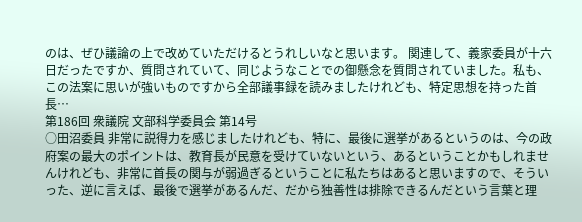のは、ぜひ議論の上で改めていただけるとうれしいなと思います。 関連して、義家委員が十六日だったですか、質問されていて、同じようなことでの御懸念を質問されていました。私も、この法案に思いが強いものですから全部議事録を読みましたけれども、特定思想を持った首長…
第186回 衆議院 文部科学委員会 第14号
○田沼委員 非常に説得力を感じましたけれども、特に、最後に選挙があるというのは、今の政府案の最大のポイントは、教育長が民意を受けていないという、あるということかもしれませんけれども、非常に首長の関与が弱過ぎるということに私たちはあると思いますので、そういった、逆に言えば、最後で選挙があるんだ、だから独善性は排除できるんだという言葉と理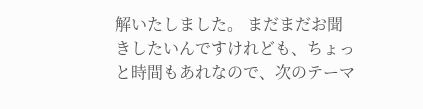解いたしました。 まだまだお聞きしたいんですけれども、ちょっと時間もあれなので、次のテーマ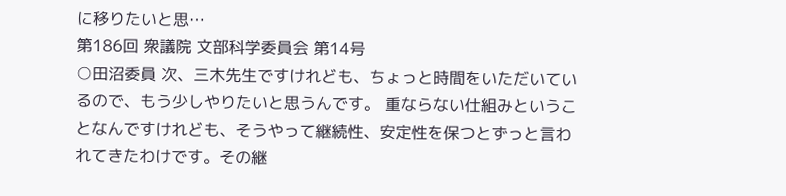に移りたいと思…
第186回 衆議院 文部科学委員会 第14号
○田沼委員 次、三木先生ですけれども、ちょっと時間をいただいているので、もう少しやりたいと思うんです。 重ならない仕組みということなんですけれども、そうやって継続性、安定性を保つとずっと言われてきたわけです。その継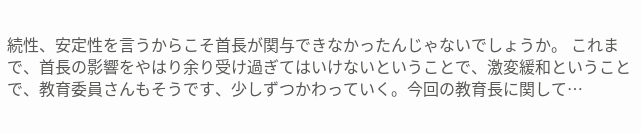続性、安定性を言うからこそ首長が関与できなかったんじゃないでしょうか。 これまで、首長の影響をやはり余り受け過ぎてはいけないということで、激変緩和ということで、教育委員さんもそうです、少しずつかわっていく。今回の教育長に関して…